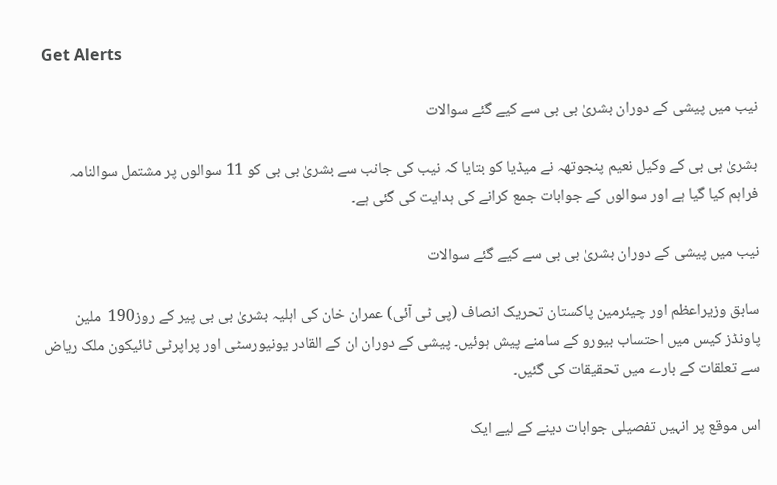Get Alerts

نیب میں پیشی کے دوران بشریٰ بی بی سے کیے گئے سوالات

بشریٰ بی بی کے وکیل نعیم پنجوتھہ نے میڈیا کو بتایا کہ نیب کی جانب سے بشریٰ بی بی کو 11 سوالوں پر مشتمل سوالنامہ فراہم کیا گیا ہے اور سوالوں کے جوابات جمع کرانے کی ہدایت کی گئی ہے۔

نیب میں پیشی کے دوران بشریٰ بی بی سے کیے گئے سوالات

سابق وزیراعظم اور چیئرمین پاکستان تحریک انصاف (پی ٹی آئی) عمران خان کی اہلیہ بشریٰ بی بی پیر کے روز190  ملین پاونڈز کیس میں احتساب بیورو کے سامنے پیش ہوئیں۔ پیشی کے دوران ان کے القادر یونیورسٹی اور پراپرٹی ٹائیکون ملک ریاض سے تعلقات کے بارے میں تحقیقات کی گئیں۔

اس موقع پر انہیں تفصیلی جوابات دینے کے لیے ایک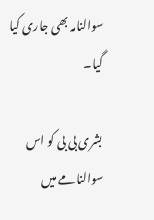سوالنامہ بھی جاری کیا گیا۔

بشری بی بی کو اس سوالنامے میں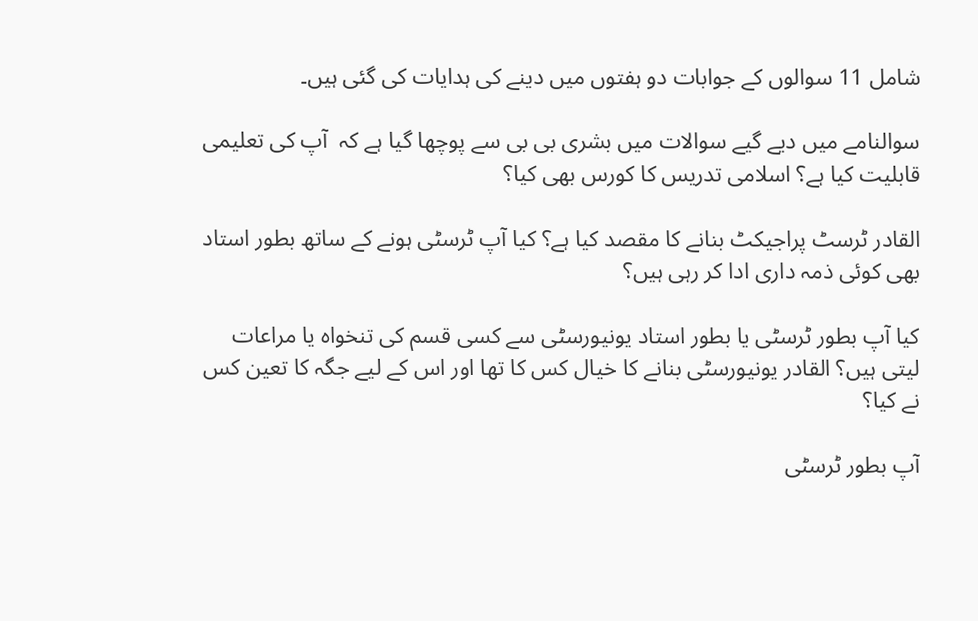شامل 11 سوالوں کے جوابات دو ہفتوں میں دینے کی ہدایات کی گئی ہیں۔

سوالنامے میں دیے گیے سوالات میں بشری بی بی سے پوچھا گیا ہے کہ  آپ کی تعلیمی قابلیت کیا ہے؟ اسلامی تدریس کا کورس بھی کیا؟

القادر ٹرسٹ پراجیکٹ بنانے کا مقصد کیا ہے؟ کیا آپ ٹرسٹی ہونے کے ساتھ بطور استاد بھی کوئی ذمہ داری ادا کر رہی ہیں؟

کیا آپ بطور ٹرسٹی یا بطور استاد یونیورسٹی سے کسی قسم کی تنخواہ یا مراعات لیتی ہیں؟ القادر یونیورسٹی بنانے کا خیال کس کا تھا اور اس کے لیے جگہ کا تعین کس نے کیا؟

آپ بطور ٹرسٹی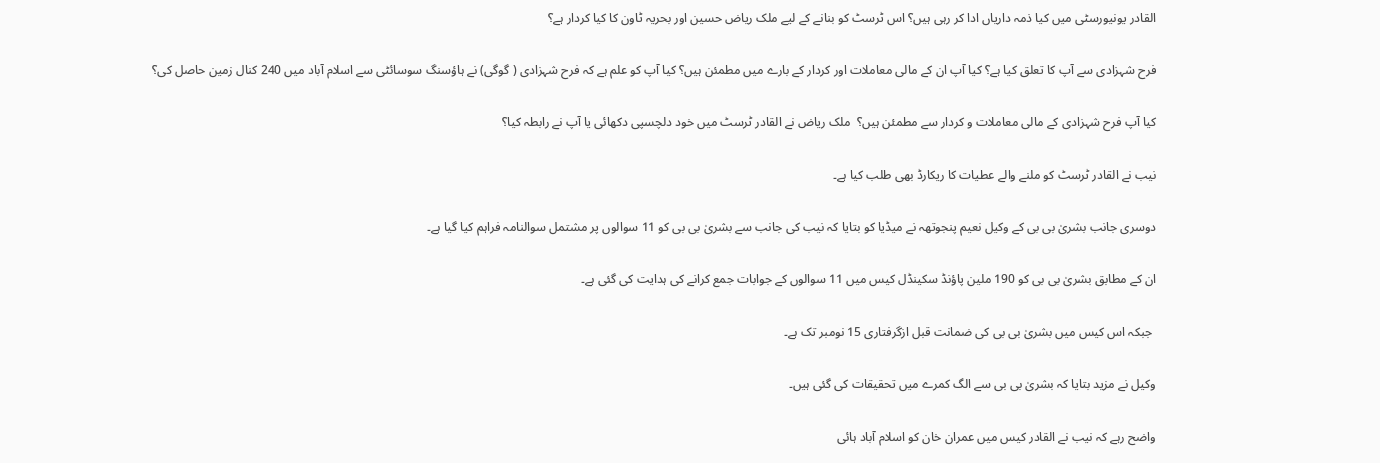القادر یونیورسٹی میں کیا ذمہ داریاں ادا کر رہی ہیں؟ اس ٹرسٹ کو بنانے کے لیے ملک ریاض حسین اور بحریہ ٹاون کا کیا کردار ہے؟

فرح شہزادی سے آپ کا تعلق کیا ہے؟ کیا آپ ان کے مالی معاملات اور کردار کے بارے میں مطمئن ہیں؟ کیا آپ کو علم ہے کہ فرح شہزادی ( گوگی) نے ہاؤسنگ سوسائٹی سے اسلام آباد میں 240 کنال زمین حاصل کی؟

کیا آپ فرح شہزادی کے مالی معاملات و کردار سے مطمئن ہیں؟  ملک ریاض نے القادر ٹرسٹ میں خود دلچسپی دکھائی یا آپ نے رابطہ کیا؟

نیب نے القادر ٹرسٹ کو ملنے والے عطیات کا ریکارڈ بھی طلب کیا ہے۔

دوسری جانب بشریٰ بی بی کے وکیل نعیم پنجوتھہ نے میڈیا کو بتایا کہ نیب کی جانب سے بشریٰ بی بی کو 11 سوالوں پر مشتمل سوالنامہ فراہم کیا گیا ہے۔

ان کے مطابق بشریٰ بی بی کو 190 ملین پاؤنڈ سکینڈل کیس میں 11 سوالوں کے جوابات جمع کرانے کی ہدایت کی گئی ہے۔

 جبکہ اس کیس میں بشریٰ بی بی کی ضمانت قبل ازگرفتاری 15 نومبر تک ہے۔

وکیل نے مزید بتایا کہ بشریٰ بی بی سے الگ کمرے میں تحقیقات کی گئی ہیں۔

واضح رہے کہ نیب نے القادر کیس میں عمران خان کو اسلام آباد ہائی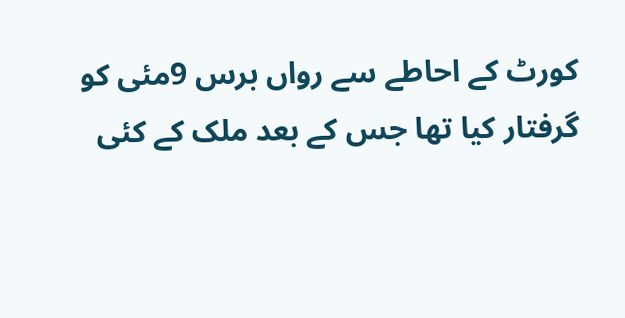کورٹ کے احاطے سے رواں برس 9مئی کو گرفتار کیا تھا جس کے بعد ملک کے کئی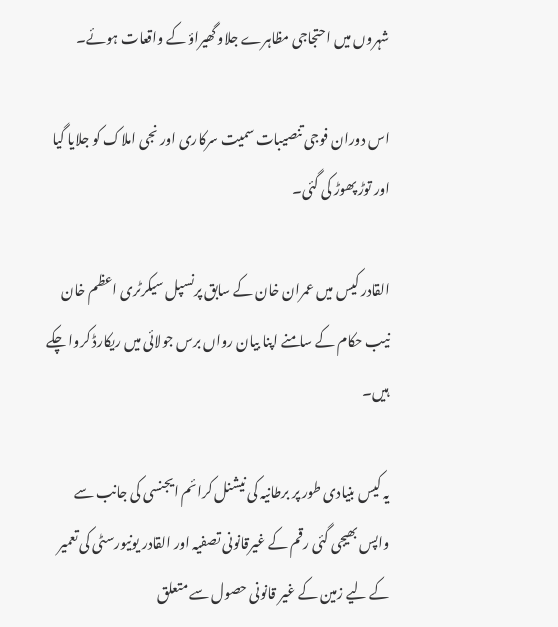شہروں میں احتجاجی مظاہرے جلاو گھیراؤ کے واقعات ہوئے۔

اس دوران فوجی تنصیبات سمیت سرکاری اور نجی املاک کو جلایا گیا اور توڑ پھوڑ کی گئی۔

القادر کیس میں عمران خان کے سابق پرنسپل سیکرٹری اعظم خان نیب حکام کے سامنے اپنا بیان رواں برس جولائی میں ریکارڈ کروا چکے ہیں۔

یہ کیس بنیادی طور پر برطانیہ کی نیشنل کرائم ایجنسی کی جانب سے واپس بھیجی گئی رقم کے غیرقانونی تصفیہ اور القادر یونیورسٹی کی تعمیر کے لیے زمین کے غیر قانونی حصول سے متعلق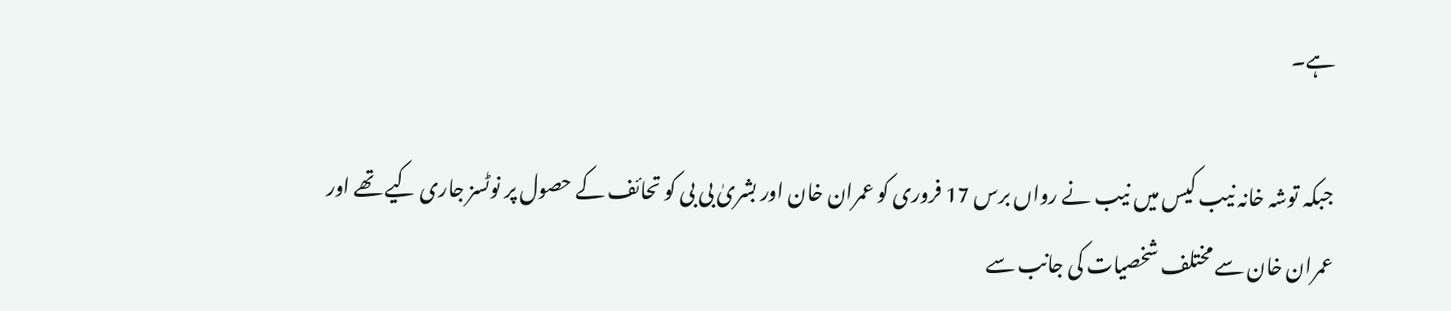ہے۔

جبکہ توشہ خانہ نیب کیس میں نیب نے رواں برس 17 فروری کو عمران خان اور بشریٰ بی بی کو تحائف کے حصول پر نوٹسز جاری کیے تھے اور عمران خان سے مختلف شخصیات کی جانب سے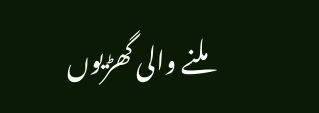ملنے والی گھڑیوں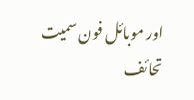اور موبائل فون سمیت تحائف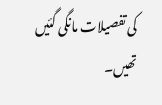کی تفصیلات مانگی گئیں تھیں۔